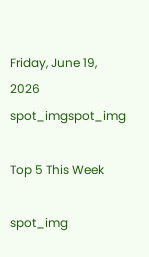Friday, June 19, 2026
spot_imgspot_img

Top 5 This Week

spot_img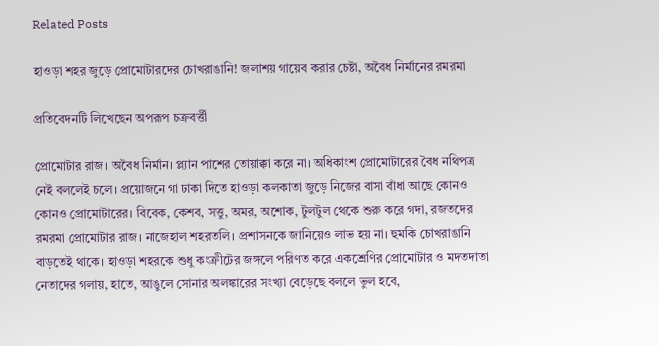Related Posts

হাওড়া শহর জুড়ে প্রোমোটারদের চোখরাঙানি! জলাশয় গায়েব করার চেষ্টা, অবৈধ নির্মানের রমরমা

প্রতিবেদনটি লিখেছেন অপরূপ চক্রবর্ত্তী

প্রোমোটার রাজ। অবৈধ নির্মান। প্ল্যান পাশের তোয়াক্কা করে না। অধিকাংশ প্রোমোটারের বৈধ নথিপত্র নেই বললেই চলে। প্রয়োজনে গা ঢাকা দিতে হাওড়া কলকাতা জুড়ে নিজের বাসা বাঁধা আছে কোনও কোনও প্রোমোটারের। বিবেক, কেশব, সত্তু, অমর, অশোক, টুলটুল থেকে শুরু করে গদা, রজতদের রমরমা প্রোমোটার রাজ। নাজেহাল শহরতলি। প্রশাসনকে জানিয়েও লাভ হয় না। হুমকি চোখরাঙানি বাড়তেই থাকে। হাওড়া শহরকে শুধু কংক্রীটের জঙ্গলে পরিণত করে একশ্রেণির প্রোমোটার ও মদতদাতা নেতাদের গলায়, হাতে, আঙুলে সোনার অলঙ্কারের সংখ্যা বেড়েছে বললে ভুল হবে,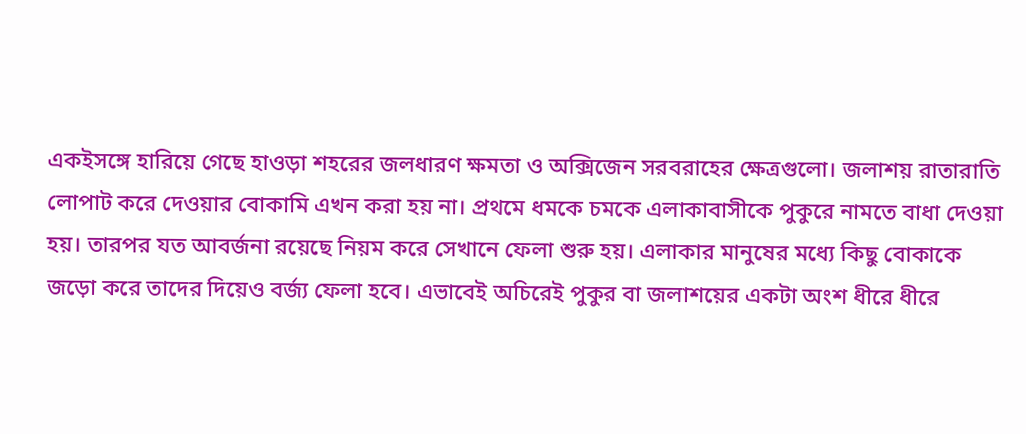একইসঙ্গে হারিয়ে গেছে হাওড়া শহরের জলধারণ ক্ষমতা ও অক্সিজেন সরবরাহের ক্ষেত্রগুলো। জলাশয় রাতারাতি লোপাট করে দেওয়ার বোকামি এখন করা হয় না। প্রথমে ধমকে চমকে এলাকাবাসীকে পুকুরে নামতে বাধা দেওয়া হয়। তারপর যত আবর্জনা রয়েছে নিয়ম করে সেখানে ফেলা শুরু হয়। এলাকার মানুষের মধ্যে কিছু বোকাকে জড়ো করে তাদের দিয়েও বর্জ্য ফেলা হবে। এভাবেই অচিরেই পুকুর বা জলাশয়ের একটা অংশ ধীরে ধীরে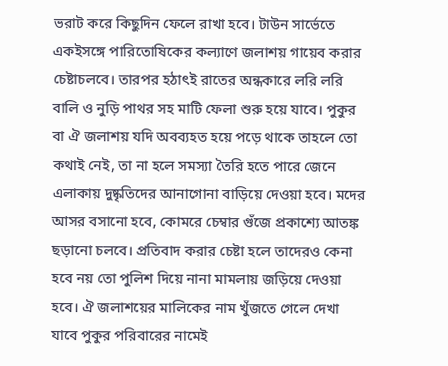ভরাট করে কিছুদিন ফেলে রাখা হবে। টাউন সার্ভেতে একইসঙ্গে পারিতোষিকের কল্যাণে জলাশয় গায়েব করার চেষ্টাচলবে। তারপর হঠাৎই রাতের অন্ধকারে লরি লরি বালি ও নুড়ি পাথর সহ মাটি ফেলা শুরু হয়ে যাবে। পুকুর বা ঐ জলাশয় যদি অবব্যহত হয়ে পড়ে থাকে তাহলে তো কথাই নেই, তা না হলে সমস্যা তৈরি হতে পারে জেনে এলাকায় দুষ্কৃতিদের আনাগোনা বাড়িয়ে দেওয়া হবে। মদের আসর বসানো হবে, কোমরে চেম্বার গুঁজে প্রকাশ্যে আতঙ্ক ছড়ানো চলবে। প্রতিবাদ করার চেষ্টা হলে তাদেরও কেনা হবে নয় তো পুলিশ দিয়ে নানা মামলায় জড়িয়ে দেওয়া হবে। ঐ জলাশয়ের মালিকের নাম খুঁজতে গেলে দেখা যাবে পুকুর পরিবারের নামেই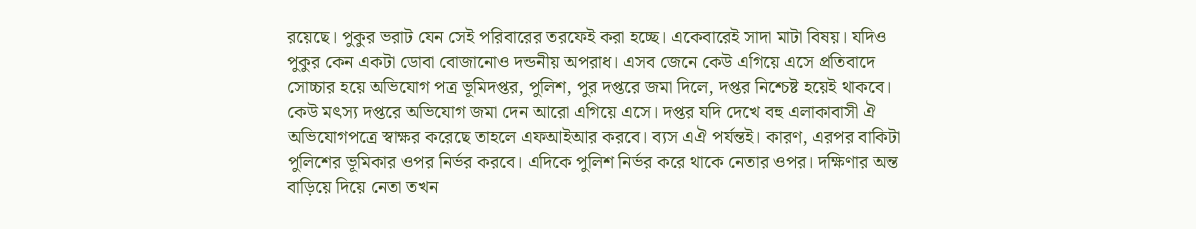রয়েছে। পুকুর ভরাট যেন সেই পরিবারের তরফেই করা হচ্ছে। একেবারেই সাদা মাটা বিষয়। যদিও পুকুর কেন একটা ডোবা বোজানোও দন্ডনীয় অপরাধ। এসব জেনে কেউ এগিয়ে এসে প্রতিবাদে সোচ্চার হয়ে অভিযোগ পত্র ভূমিদপ্তর, পুলিশ, পুর দপ্তরে জমা দিলে, দপ্তর নিশ্চেষ্ট হয়েই থাকবে। কেউ মৎস্য দপ্তরে অভিযোগ জমা দেন আরো এগিয়ে এসে। দপ্তর যদি দেখে বহু এলাকাবাসী ঐ অভিযোগপত্রে স্বাক্ষর করেছে তাহলে এফআইআর করবে। ব্যস এঐ পর্যন্তই। কারণ, এরপর বাকিটা পুলিশের ভূমিকার ওপর নির্ভর করবে। এদিকে পুলিশ নির্ভর করে থাকে নেতার ওপর। দক্ষিণার অন্ত বাড়িয়ে দিয়ে নেতা তখন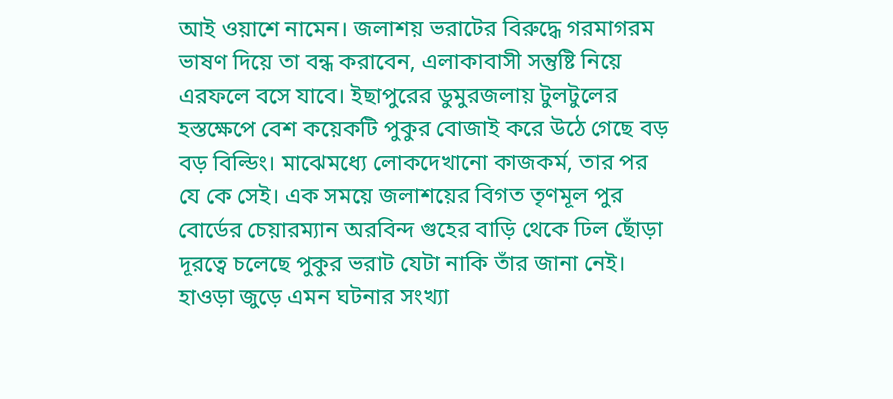আই ওয়াশে নামেন। জলাশয় ভরাটের বিরুদ্ধে গরমাগরম ভাষণ দিয়ে তা বন্ধ করাবেন, এলাকাবাসী সন্তুষ্টি নিয়ে এরফলে বসে যাবে। ইছাপুরের ডুমুরজলায় টুলটুলের হস্তক্ষেপে বেশ কয়েকটি পুকুর বোজাই করে উঠে গেছে বড় বড় বিল্ডিং। মাঝেমধ্যে লোকদেখানো কাজকর্ম, তার পর যে কে সেই। এক সময়ে জলাশয়ের বিগত তৃণমূল পুর বোর্ডের চেয়ারম্যান অরবিন্দ গুহের বাড়ি থেকে ঢিল ছোঁড়া দূরত্বে চলেছে পুকুর ভরাট যেটা নাকি তাঁর জানা নেই। হাওড়া জুড়ে এমন ঘটনার সংখ্যা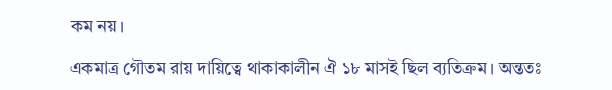কম নয়।

একমাত্র গৌতম রায় দায়িত্বে থাকাকালীন ঐ ১৮ মাসই ছিল ব্যতিক্রম। অন্ততঃ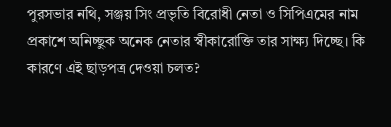পুরসভার নথি, সঞ্জয় সিং প্রভৃতি বিরোধী নেতা ও সিপিএমের নাম প্রকাশে অনিচ্ছুক অনেক নেতার স্বীকারোক্তি তার সাক্ষ্য দিচ্ছে। কি কারণে এই ছাড়পত্র দেওয়া চলত?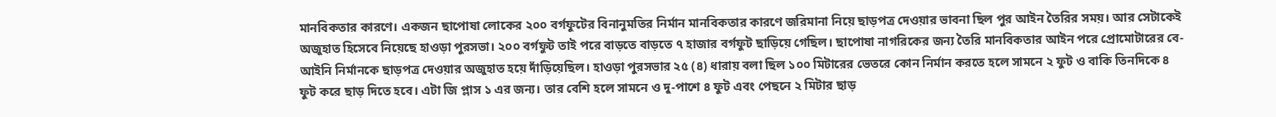মানবিকতার কারণে। একজন ছাপোষা লোকের ২০০ বর্গফুটের বিনানুমতির নির্মান মানবিকতার কারণে জরিমানা নিয়ে ছাড়পত্র দেওয়ার ভাবনা ছিল পুর আইন তৈরির সময়। আর সেটাকেই অজুহাত হিসেবে নিয়েছে হাওড়া পুরসভা। ২০০ বর্গফুট তাই পরে বাড়তে বাড়তে ৭ হাজার বর্গফুট ছাড়িয়ে গেছিল। ছাপোষা নাগরিকের জন্য তৈরি মানবিকতার আইন পরে প্রোমোটারের বে-আইনি নির্মানকে ছাড়পত্র দেওয়ার অজুহাত হয়ে দাঁড়িয়েছিল। হাওড়া পুরসভার ২৫ (৪) ধারায় বলা ছিল ১০০ মিটারের ভেতরে কোন নির্মান করতে হলে সামনে ২ ফুট ও বাকি তিনদিকে ৪ ফুট করে ছাড় দিতে হবে। এটা জি প্লাস ১ এর জন্য। তার বেশি হলে সামনে ও দু-পাশে ৪ ফুট এবং পেছনে ২ মিটার ছাড়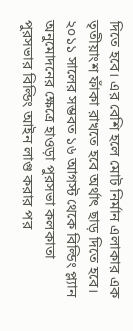দিতে হবে। এর বেশি হলে মোট নির্মান এলাকার এক তৃতীয়াংশ ফাঁকা রাখতে হবে অর্থাৎ ছাড় দিতে হবে। ২০১১ সালের সম্ভবত ১৬ আগস্ট থেকে বিল্ডিং প্ল্যান অনুমোদনের ক্ষেত্রে হাওড়া পুরসভা কলকাতা পুরসভার বিল্ডিং আইন লাগু করার পর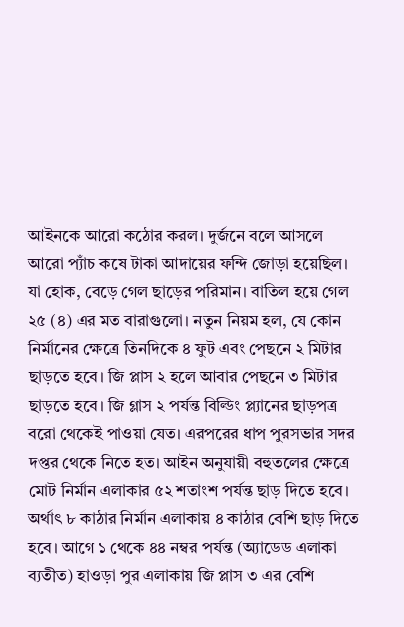আইনকে আরো কঠোর করল। দুর্জনে বলে আসলে আরো প্যাঁচ কষে টাকা আদায়ের ফন্দি জোড়া হয়েছিল। যা হোক, বেড়ে গেল ছাড়ের পরিমান। বাতিল হয়ে গেল ২৫ (৪) এর মত বারাগুলো। নতুন নিয়ম হল, যে কোন নির্মানের ক্ষেত্রে তিনদিকে ৪ ফুট এবং পেছনে ২ মিটার ছাড়তে হবে। জি প্লাস ২ হলে আবার পেছনে ৩ মিটার ছাড়তে হবে। জি গ্লাস ২ পর্যন্ত বিল্ডিং প্ল্যানের ছাড়পত্র বরো থেকেই পাওয়া যেত। এরপরের ধাপ পুরসভার সদর দপ্তর থেকে নিতে হত। আইন অনুযায়ী বহুতলের ক্ষেত্রে মোট নির্মান এলাকার ৫২ শতাংশ পর্যন্ত ছাড় দিতে হবে। অর্থাৎ ৮ কাঠার নির্মান এলাকায় ৪ কাঠার বেশি ছাড় দিতে হবে। আগে ১ থেকে ৪৪ নম্বর পর্যন্ত (অ্যাডেড এলাকা ব্যতীত) হাওড়া পুর এলাকায় জি প্লাস ৩ এর বেশি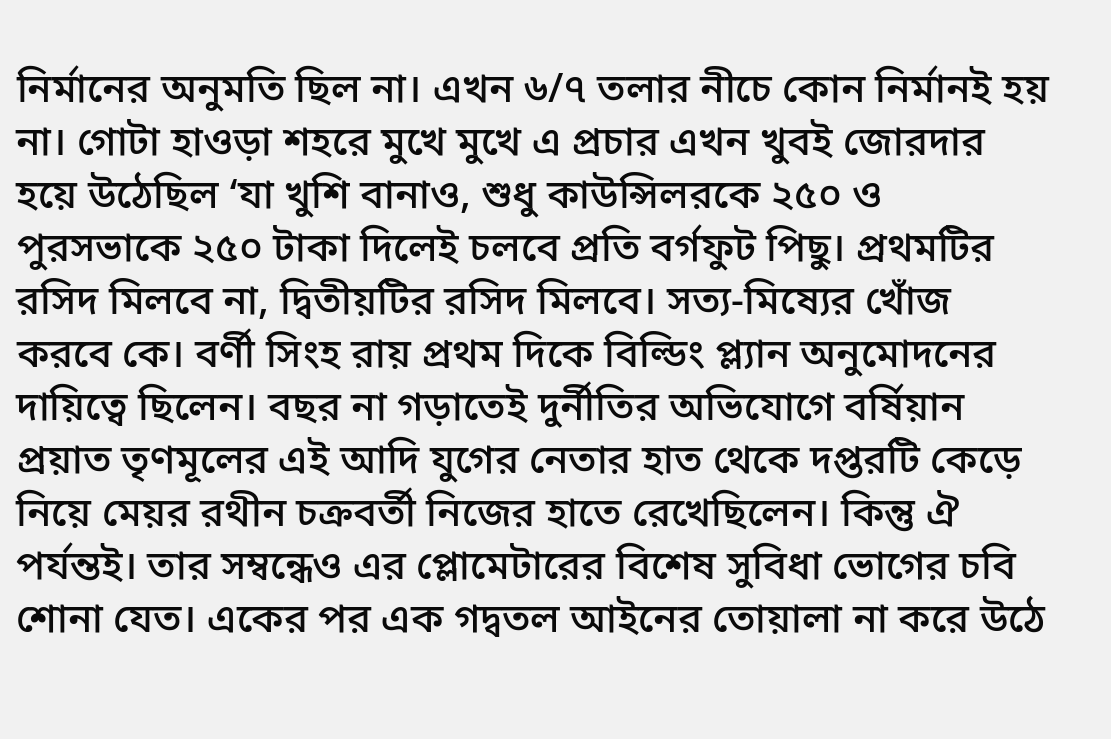নির্মানের অনুমতি ছিল না। এখন ৬/৭ তলার নীচে কোন নির্মানই হয় না। গোটা হাওড়া শহরে মুখে মুখে এ প্রচার এখন খুবই জোরদার হয়ে উঠেছিল ‘যা খুশি বানাও, শুধু কাউন্সিলরকে ২৫০ ও পুরসভাকে ২৫০ টাকা দিলেই চলবে প্রতি বর্গফুট পিছু। প্রথমটির রসিদ মিলবে না, দ্বিতীয়টির রসিদ মিলবে। সত্য-মিষ্যের খোঁজ করবে কে। বর্ণী সিংহ রায় প্রথম দিকে বিল্ডিং প্ল্যান অনুমোদনের দায়িত্বে ছিলেন। বছর না গড়াতেই দুর্নীতির অভিযোগে বর্ষিয়ান প্রয়াত তৃণমূলের এই আদি যুগের নেতার হাত থেকে দপ্তরটি কেড়ে নিয়ে মেয়র রথীন চক্রবর্তী নিজের হাতে রেখেছিলেন। কিন্তু ঐ পর্যন্তই। তার সম্বন্ধেও এর প্লোমেটারের বিশেষ সুবিধা ভোগের চবি শোনা যেত। একের পর এক গদ্বতল আইনের তোয়ালা না করে উঠে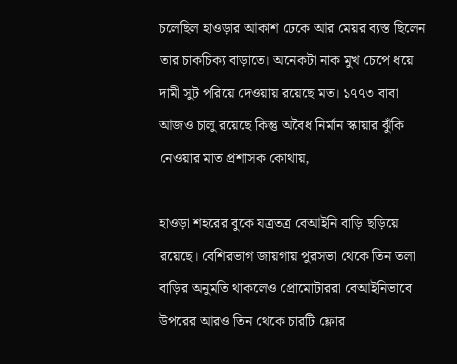চলেছিল হাওড়ার আকাশ ঢেকে আর মেয়র ব্যস্ত ছিলেন তার চাকচিক্য বাড়াতে। অনেকটা নাক মুখ চেপে ধয়ে দামী সুট পরিয়ে দেওয়ায় রয়েছে মত। ১৭৭৩ বাবা আজও চালু রয়েছে কিন্তু অবৈধ নির্মান স্কায়ার ঝুঁকি নেওয়ার মাত প্রশাসক কোথায়,

হাওড়া শহরের বুকে যত্রতত্র বেআইনি বাড়ি ছড়িয়ে রয়েছে। বেশিরভাগ জায়গায় পুরসভা থেকে তিন তলা বাড়ির অনুমতি থাকলেও প্রোমোটাররা বেআইনিভাবে উপরের আরও তিন থেকে চারটি ফ্লোর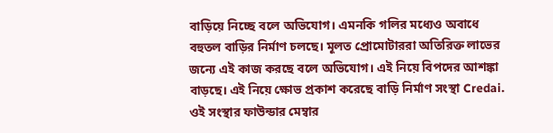বাড়িয়ে নিচ্ছে বলে অভিযোগ। এমনকি গলির মধ্যেও অবাধে বহুতল বাড়ির নির্মাণ চলছে। মূলত প্রোমোটাররা অতিরিক্ত লাভের জন্যে এই কাজ করছে বলে অভিযোগ। এই নিয়ে বিপদের আশঙ্কা বাড়ছে। এই নিয়ে ক্ষোভ প্রকাশ করেছে বাড়ি নির্মাণ সংস্থা Credai. ওই সংস্থার ফাউন্ডার মেম্বার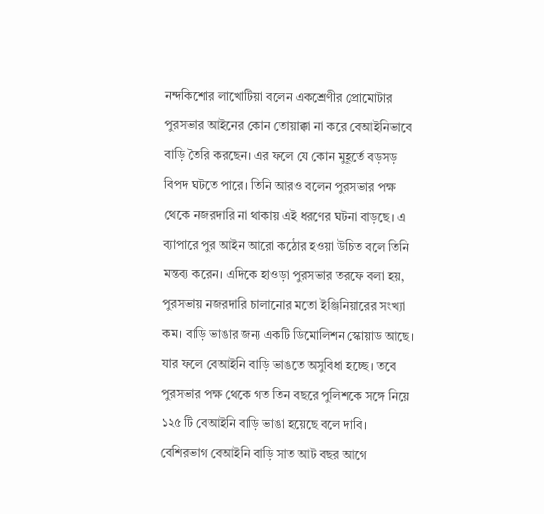নন্দকিশোর লাখোটিয়া বলেন একশ্রেণীর প্রোমোটার পুরসভার আইনের কোন তোয়াক্কা না করে বেআইনিভাবে বাড়ি তৈরি করছেন। এর ফলে যে কোন মুহূর্তে বড়সড় বিপদ ঘটতে পারে। তিনি আরও বলেন পুরসভার পক্ষ থেকে নজরদারি না থাকায় এই ধরণের ঘটনা বাড়ছে। এ ব্যাপারে পুর আইন আরো কঠোর হওয়া উচিত বলে তিনি মন্তব্য করেন। এদিকে হাওড়া পুরসভার তরফে বলা হয়, পুরসভায় নজরদারি চালানোর মতো ইঞ্জিনিয়ারের সংখ্যা কম। বাড়ি ভাঙার জন্য একটি ডিমোলিশন স্কোয়াড আছে। যার ফলে বেআইনি বাড়ি ভাঙতে অসুবিধা হচ্ছে। তবে পুরসভার পক্ষ থেকে গত তিন বছরে পুলিশকে সঙ্গে নিয়ে ১২৫ টি বেআইনি বাড়ি ভাঙা হয়েছে বলে দাবি। বেশিরভাগ বেআইনি বাড়ি সাত আট বছর আগে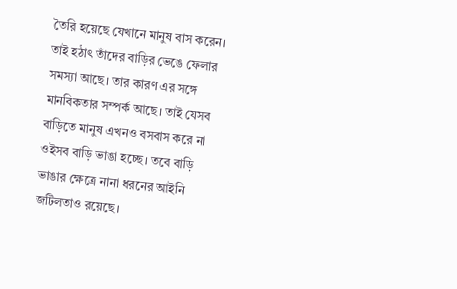তৈরি হয়েছে যেখানে মানুষ বাস করেন। তাই হঠাৎ তাঁদের বাড়ির ভেঙে ফেলার সমস্যা আছে। তার কারণ এর সঙ্গে মানবিকতার সম্পর্ক আছে। তাই যেসব বাড়িতে মানুষ এখনও বসবাস করে না ওইসব বাড়ি ভাঙা হচ্ছে। তবে বাড়ি ভাঙার ক্ষেত্রে নানা ধরনের আইনি জটিলতাও রয়েছে।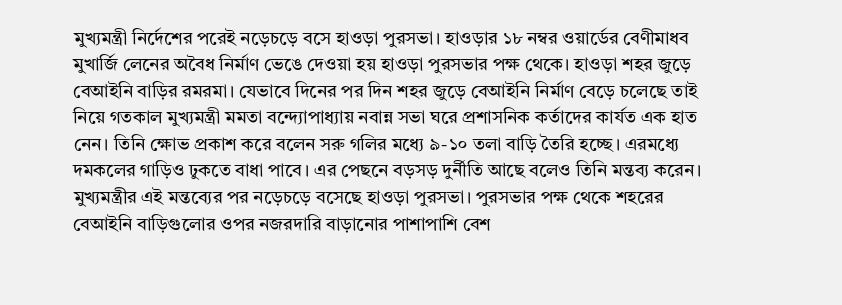মুখ্যমন্ত্রী নির্দেশের পরেই নড়েচড়ে বসে হাওড়া পুরসভা। হাওড়ার ১৮ নম্বর ওয়ার্ডের বেণীমাধব মুখার্জি লেনের অবৈধ নির্মাণ ভেঙে দেওয়া হয় হাওড়া পুরসভার পক্ষ থেকে। হাওড়া শহর জুড়ে বেআইনি বাড়ির রমরমা। যেভাবে দিনের পর দিন শহর জুড়ে বেআইনি নির্মাণ বেড়ে চলেছে তাই নিয়ে গতকাল মুখ্যমন্ত্রী মমতা বন্দ্যোপাধ্যায় নবান্ন সভা ঘরে প্রশাসনিক কর্তাদের কার্যত এক হাত নেন। তিনি ক্ষোভ প্রকাশ করে বলেন সরু গলির মধ্যে ৯-১০ তলা বাড়ি তৈরি হচ্ছে। এরমধ্যে দমকলের গাড়িও ঢুকতে বাধা পাবে। এর পেছনে বড়সড় দুর্নীতি আছে বলেও তিনি মন্তব্য করেন। মুখ্যমন্ত্রীর এই মন্তব্যের পর নড়েচড়ে বসেছে হাওড়া পুরসভা। পুরসভার পক্ষ থেকে শহরের বেআইনি বাড়িগুলোর ওপর নজরদারি বাড়ানোর পাশাপাশি বেশ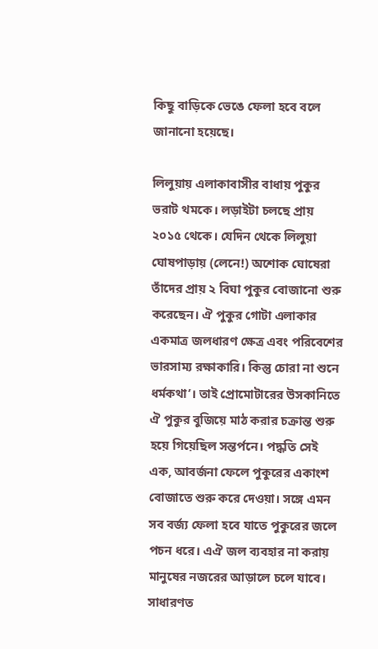কিছু বাড়িকে ভেঙে ফেলা হবে বলে জানানো হয়েছে।

লিলুয়ায় এলাকাবাসীর বাধায় পুকুর ভরাট থমকে। লড়াইটা চলছে প্রায় ২০১৫ থেকে। যেদিন থেকে লিলুয়া ঘোষপাড়ায় (লেনে!) অশোক ঘোষেরা তাঁদের প্রায় ২ বিঘা পুকুর বোজানো শুরু করেছেন। ঐ পুকুর গোটা এলাকার একমাত্র জলধারণ ক্ষেত্র এবং পরিবেশের ভারসাম্য রক্ষাকারি। কিন্তু চোরা না শুনে ধর্মকথা’। তাই প্রোমোটারের উসকানিতে ঐ পুকুর বুজিয়ে মাঠ করার চক্রান্ত শুরু হয়ে গিয়েছিল সন্তর্পনে। পদ্ধতি সেই এক, আবর্জনা ফেলে পুকুরের একাংশ বোজাতে শুরু করে দেওয়া। সঙ্গে এমন সব বর্জ্য ফেলা হবে যাতে পুকুরের জলে পচন ধরে। এঐ জল ব্যবহার না করায় মানুষের নজরের আড়ালে চলে যাবে। সাধারণত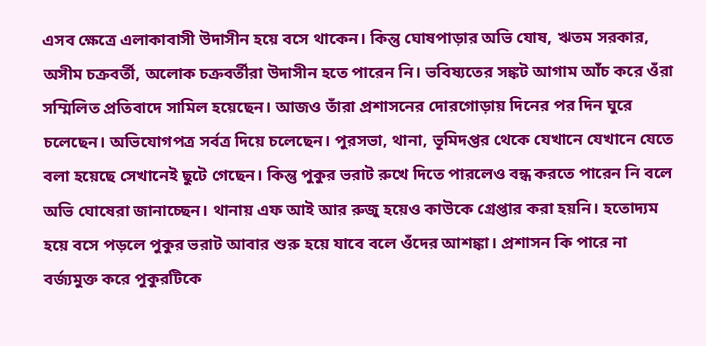এসব ক্ষেত্রে এলাকাবাসী উদাসীন হয়ে বসে থাকেন। কিন্তু ঘোষপাড়ার অভি যোষ, ঋতম সরকার, অসীম চক্রবর্তী, অলোক চক্রবর্তীরা উদাসীন হতে পারেন নি। ভবিষ্যতের সঙ্কট আগাম আঁচ করে ওঁরা সম্মিলিত প্রতিবাদে সামিল হয়েছেন। আজও তাঁরা প্রশাসনের দোরগোড়ায় দিনের পর দিন ঘুরে চলেছেন। অভিযোগপত্র সর্বত্র দিয়ে চলেছেন। পুরসভা, থানা, ভূমিদপ্তর থেকে যেখানে যেখানে যেতে বলা হয়েছে সেখানেই ছুটে গেছেন। কিন্তু পুকুর ভরাট রুখে দিতে পারলেও বন্ধ করতে পারেন নি বলে অভি ঘোষেরা জানাচ্ছেন। থানায় এফ আই আর রুজু হয়েও কাউকে গ্রেপ্তার করা হয়নি। হতোদ্যম হয়ে বসে পড়লে পুকুর ভরাট আবার শুরু হয়ে যাবে বলে ওঁদের আশঙ্কা। প্রশাসন কি পারে না বর্জ্যমুক্ত করে পুকুরটিকে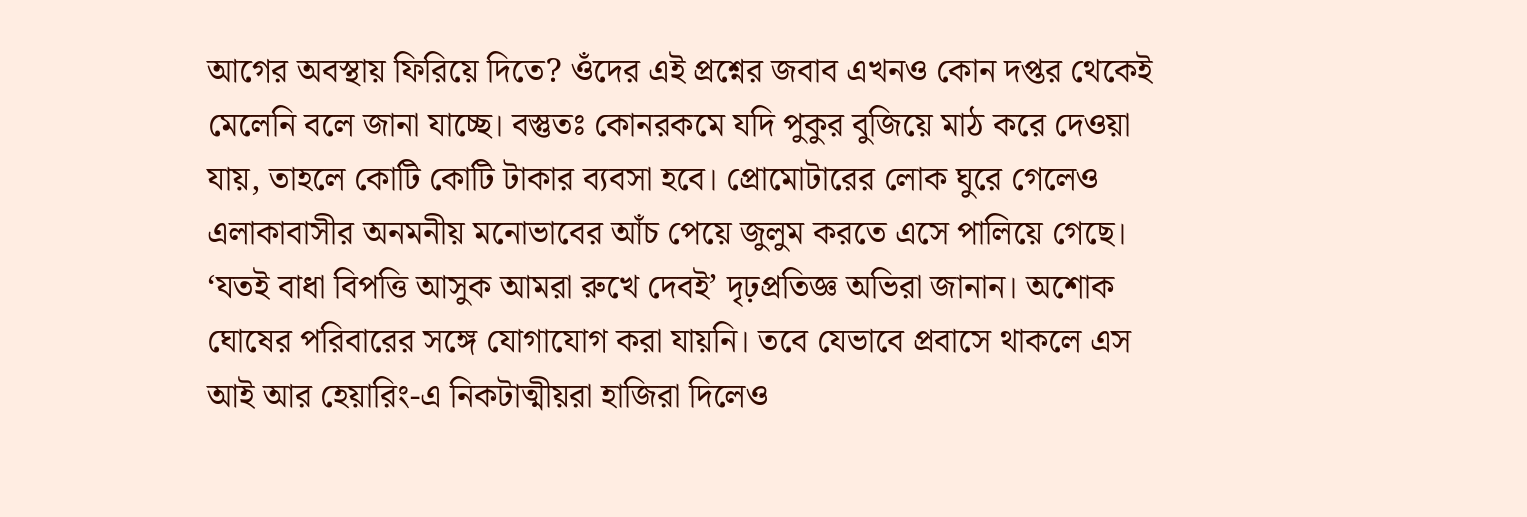আগের অবস্থায় ফিরিয়ে দিতে? ওঁদের এই প্রশ্নের জবাব এখনও কোন দপ্তর থেকেই মেলেনি বলে জানা যাচ্ছে। বস্তুতঃ কোনরকমে যদি পুকুর বুজিয়ে মাঠ করে দেওয়া যায়, তাহলে কোটি কোটি টাকার ব্যবসা হবে। প্রোমোটারের লোক ঘুরে গেলেও এলাকাবাসীর অনমনীয় মনোভাবের আঁচ পেয়ে জুলুম করতে এসে পালিয়ে গেছে। ‘যতই বাধা বিপত্তি আসুক আমরা রুখে দেবই’ দৃঢ়প্রতিজ্ঞ অভিরা জানান। অশোক ঘোষের পরিবারের সঙ্গে যোগাযোগ করা যায়নি। তবে যেভাবে প্রবাসে থাকলে এস আই আর হেয়ারিং-এ নিকটাত্মীয়রা হাজিরা দিলেও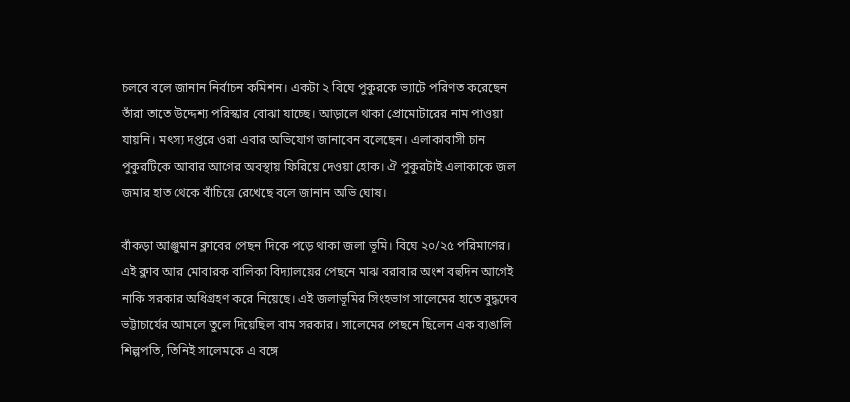চলবে বলে জানান নির্বাচন কমিশন। একটা ২ বিঘে পুকুরকে ভ্যাটে পরিণত করেছেন তাঁরা তাতে উদ্দেশ্য পরিস্কার বোঝা যাচ্ছে। আড়ালে থাকা প্রোমোটারের নাম পাওয়া যায়নি। মৎস্য দপ্তরে ওরা এবার অভিযোগ জানাবেন বলেছেন। এলাকাবাসী চান পুকুরটিকে আবার আগের অবস্থায় ফিরিয়ে দেওয়া হোক। ঐ পুকুরটাই এলাকাকে জল জমার হাত থেকে বাঁচিয়ে রেখেছে বলে জানান অভি ঘোষ।

বাঁকড়া আঞ্জুমান ক্লাবের পেছন দিকে পড়ে থাকা জলা ভূমি। বিঘে ২০/২৫ পরিমাণের। এই ক্লাব আর মোবারক বালিকা বিদ্যালয়ের পেছনে মাঝ বরাবার অংশ বহুদিন আগেই নাকি সরকার অধিগ্রহণ করে নিয়েছে। এই জলাভূমির সিংহভাগ সালেমের হাতে বুদ্ধদেব ভট্টাচার্যের আমলে তুলে দিয়েছিল বাম সরকার। সালেমের পেছনে ছিলেন এক ব্যঙালি শিল্পপতি, তিনিই সালেমকে এ বঙ্গে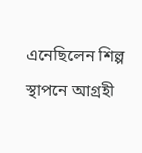এনেছিলেন শিল্প স্থাপনে আগ্রহী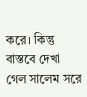করে। কিন্তু বাস্তবে দেখা গেল সালেম সরে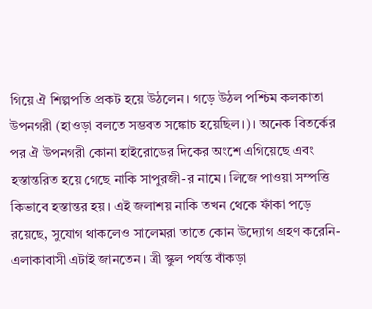গিয়ে ঐ শিল্পপতি প্রকট হয়ে উঠলেন। গড়ে উঠল পশ্চিম কলকাতা উপনগরী (হাওড়া বলতে সম্ভবত সঙ্কোচ হয়েছিল।)। অনেক বিতর্কের পর ঐ উপনগরী কোনা হাইরোডের দিকের অংশে এগিয়েছে এবং হস্তান্তরিত হয়ে গেছে নাকি সাপুরজী-র নামে। লিজে পাওয়া সম্পত্তি কিভাবে হস্তান্তর হয়। এই জলাশয় নাকি তখন থেকে ফাঁকা পড়ে রয়েছে, সুযোগ থাকলেও সালেমরা তাতে কোন উদ্যোগ গ্রহণ করেনি-এলাকাবাসী এটাই জানতেন। ত্রী স্কুল পর্যন্ত বাঁকড়া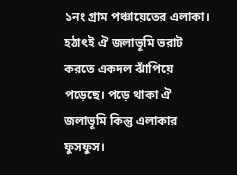১নং গ্রাম পঞ্চায়েতের এলাকা। হঠাৎই ঐ জলাভূমি ভরাট করতে একদল ঝাঁপিয়ে পড়েছে। পড়ে থাকা ঐ জলাভূমি কিন্তু এলাকার ফুসফুস।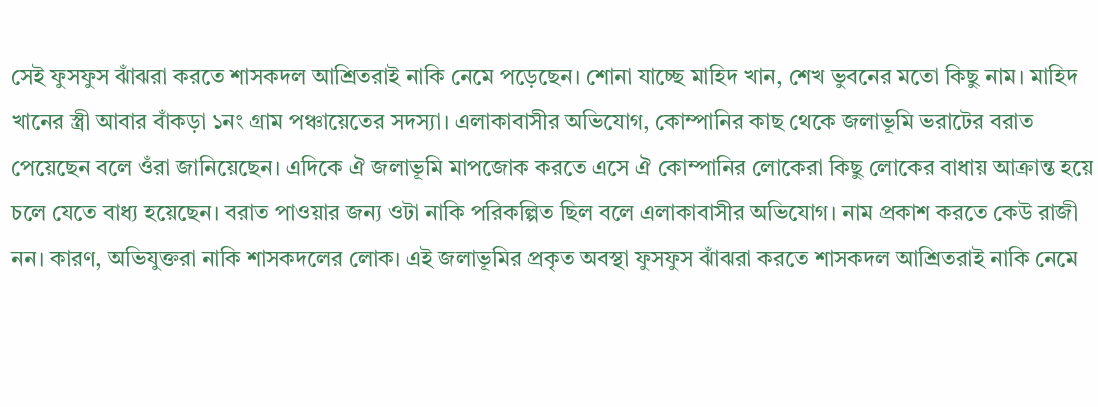সেই ফুসফুস ঝাঁঝরা করতে শাসকদল আশ্রিতরাই নাকি নেমে পড়েছেন। শোনা যাচ্ছে মাহিদ খান, শেখ ভুবনের মতো কিছু নাম। মাহিদ খানের স্ত্রী আবার বাঁকড়া ১নং গ্রাম পঞ্চায়েতের সদস্যা। এলাকাবাসীর অভিযোগ, কোম্পানির কাছ থেকে জলাভূমি ভরাটের বরাত পেয়েছেন বলে ওঁরা জানিয়েছেন। এদিকে ঐ জলাভূমি মাপজোক করতে এসে ঐ কোম্পানির লোকেরা কিছু লোকের বাধায় আক্রান্ত হয়ে চলে যেতে বাধ্য হয়েছেন। বরাত পাওয়ার জন্য ওটা নাকি পরিকল্পিত ছিল বলে এলাকাবাসীর অভিযোগ। নাম প্রকাশ করতে কেউ রাজী নন। কারণ, অভিযুক্তরা নাকি শাসকদলের লোক। এই জলাভূমির প্রকৃত অবস্থা ফুসফুস ঝাঁঝরা করতে শাসকদল আশ্রিতরাই নাকি নেমে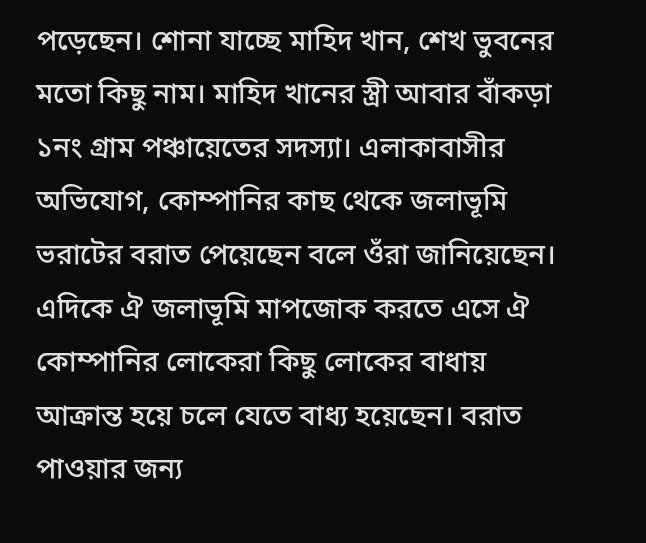পড়েছেন। শোনা যাচ্ছে মাহিদ খান, শেখ ভুবনের মতো কিছু নাম। মাহিদ খানের স্ত্রী আবার বাঁকড়া ১নং গ্রাম পঞ্চায়েতের সদস্যা। এলাকাবাসীর অভিযোগ, কোম্পানির কাছ থেকে জলাভূমি ভরাটের বরাত পেয়েছেন বলে ওঁরা জানিয়েছেন। এদিকে ঐ জলাভূমি মাপজোক করতে এসে ঐ কোম্পানির লোকেরা কিছু লোকের বাধায় আক্রান্ত হয়ে চলে যেতে বাধ্য হয়েছেন। বরাত পাওয়ার জন্য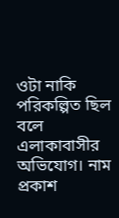ওটা নাকি পরিকল্পিত ছিল বলে এলাকাবাসীর অভিযোগ। নাম প্রকাশ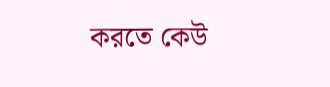করতে কেউ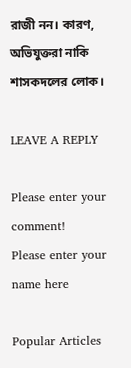রাজী নন। কারণ, অভিযুক্তরা নাকি শাসকদলের লোক।

LEAVE A REPLY

Please enter your comment!
Please enter your name here

Popular Articles